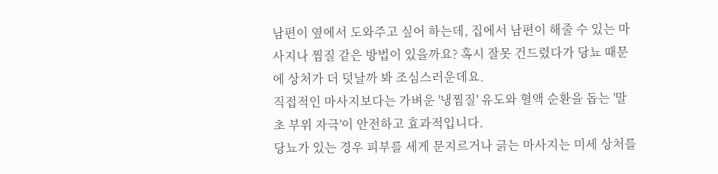남편이 옆에서 도와주고 싶어 하는데, 집에서 남편이 해줄 수 있는 마사지나 찜질 같은 방법이 있을까요? 혹시 잘못 건드렸다가 당뇨 때문에 상처가 더 덧날까 봐 조심스러운데요.
직접적인 마사지보다는 가벼운 '냉찜질' 유도와 혈액 순환을 돕는 '말초 부위 자극'이 안전하고 효과적입니다.
당뇨가 있는 경우 피부를 세게 문지르거나 긁는 마사지는 미세 상처를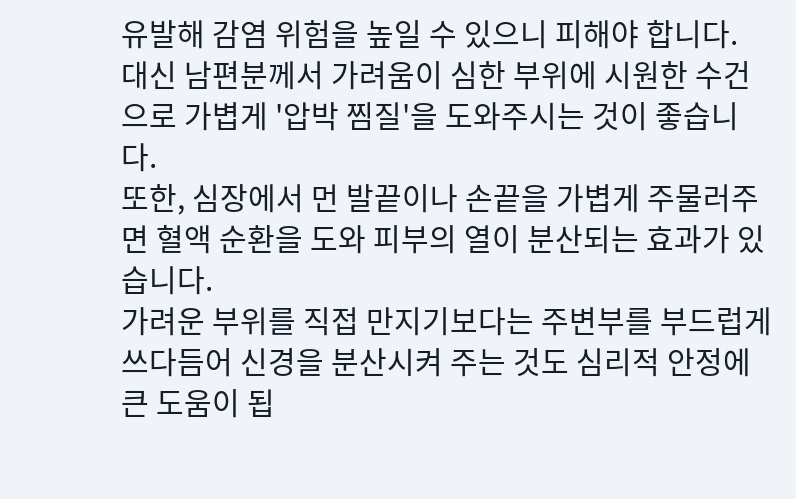유발해 감염 위험을 높일 수 있으니 피해야 합니다.
대신 남편분께서 가려움이 심한 부위에 시원한 수건으로 가볍게 '압박 찜질'을 도와주시는 것이 좋습니다.
또한, 심장에서 먼 발끝이나 손끝을 가볍게 주물러주면 혈액 순환을 도와 피부의 열이 분산되는 효과가 있습니다.
가려운 부위를 직접 만지기보다는 주변부를 부드럽게 쓰다듬어 신경을 분산시켜 주는 것도 심리적 안정에 큰 도움이 됩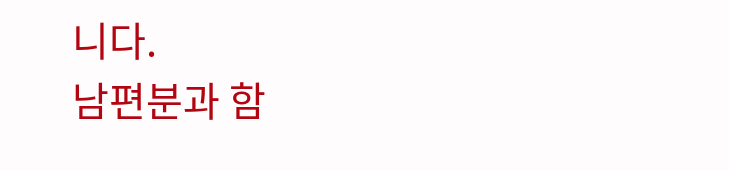니다.
남편분과 함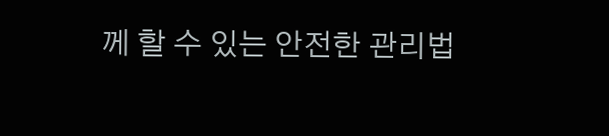께 할 수 있는 안전한 관리법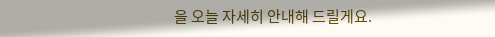을 오늘 자세히 안내해 드릴게요.